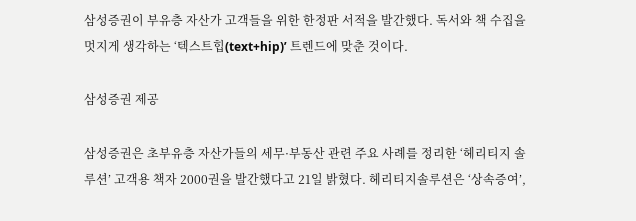삼성증권이 부유층 자산가 고객들을 위한 한정판 서적을 발간했다. 독서와 책 수집을 멋지게 생각하는 ‘텍스트힙(text+hip)’ 트렌드에 맞춘 것이다.

삼성증권 제공

삼성증권은 초부유층 자산가들의 세무·부동산 관련 주요 사례를 정리한 ‘헤리티지 솔루션’ 고객용 책자 2000권을 발간했다고 21일 밝혔다. 헤리티지솔루션은 ‘상속증여’,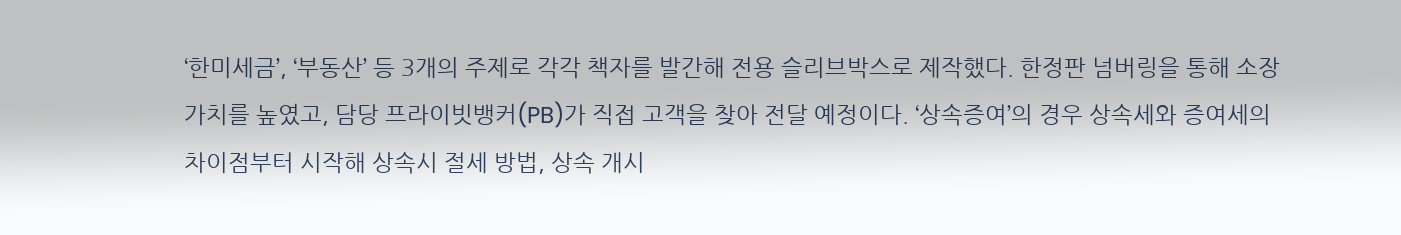‘한미세금’, ‘부동산’ 등 3개의 주제로 각각 책자를 발간해 전용 슬리브박스로 제작했다. 한정판 넘버링을 통해 소장가치를 높였고, 담당 프라이빗뱅커(PB)가 직접 고객을 찾아 전달 예정이다. ‘상속증여’의 경우 상속세와 증여세의 차이점부터 시작해 상속시 절세 방법, 상속 개시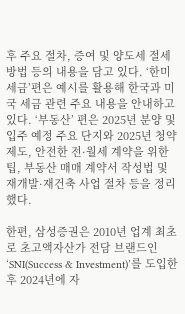후 주요 절차, 증여 및 양도세 절세 방법 등의 내용을 담고 있다. ‘한미세금’편은 예시를 활용해 한국과 미국 세금 관련 주요 내용을 안내하고 있다. ‘부동산’ 편은 2025년 분양 및 입주 예정 주요 단지와 2025년 청약제도, 안전한 전·월세 계약을 위한 팁, 부동산 매매 계약서 작성법 및 재개발·재건축 사업 절차 등을 정리했다.

한편, 삼성증권은 2010년 업계 최초로 초고액자산가 전담 브랜드인 ‘SNI(Success & Investment)’를 도입한 후 2024년에 자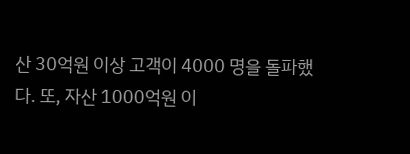산 30억원 이상 고객이 4000 명을 돌파했다. 또, 자산 1000억원 이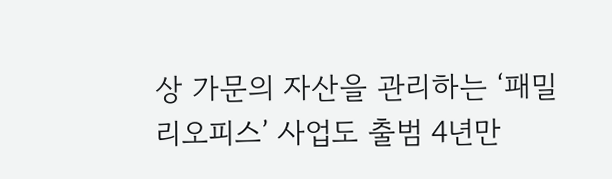상 가문의 자산을 관리하는 ‘패밀리오피스’ 사업도 출범 4년만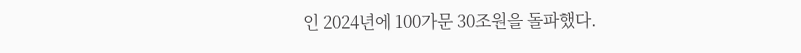인 2024년에 100가문 30조원을 돌파했다.